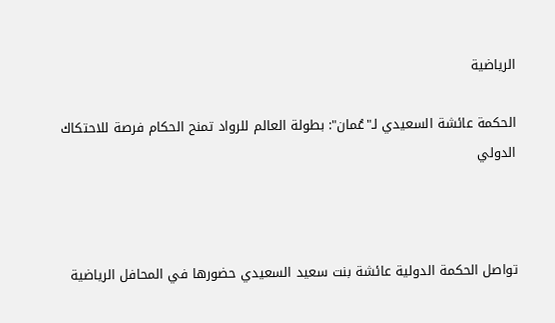الرياضية

الحكمة عائشة السعيدي لـ"عُمان": بطولة العالم للرواد تمنح الحكام فرصة للاحتكاك الدولي



تواصل الحكمة الدولية عائشة بنت سعيد السعيدي حضورها في المحافل الرياضية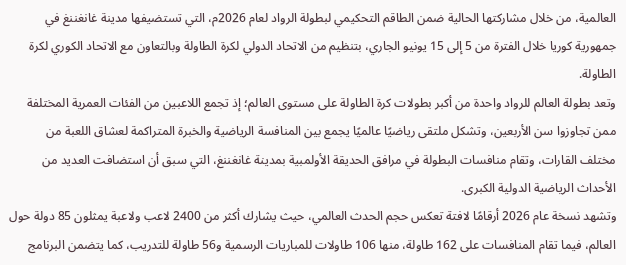العالمية، من خلال مشاركتها الحالية ضمن الطاقم التحكيمي لبطولة الرواد لعام 2026م، التي تستضيفها مدينة غانغننغ في جمهورية كوريا خلال الفترة من 5 إلى 15 يونيو الجاري، بتنظيم من الاتحاد الدولي لكرة الطاولة وبالتعاون مع الاتحاد الكوري لكرة الطاولة.
وتعد بطولة العالم للرواد واحدة من أكبر بطولات كرة الطاولة على مستوى العالم؛ إذ تجمع اللاعبين من الفئات العمرية المختلفة ممن تجاوزوا سن الأربعين، وتشكل ملتقى رياضيًا عالميًا يجمع بين المنافسة الرياضية والخبرة المتراكمة لعشاق اللعبة من مختلف القارات، وتقام منافسات البطولة في مرافق الحديقة الأولمبية بمدينة غانغننغ، التي سبق أن استضافت العديد من الأحداث الرياضية الدولية الكبرى.
وتشهد نسخة عام 2026 أرقامًا لافتة تعكس حجم الحدث العالمي، حيث يشارك أكثر من 2400 لاعب ولاعبة يمثلون 85 دولة حول العالم، فيما تقام المنافسات على 162 طاولة، منها 106 طاولات للمباريات الرسمية و56 طاولة للتدريب، كما يتضمن البرنامج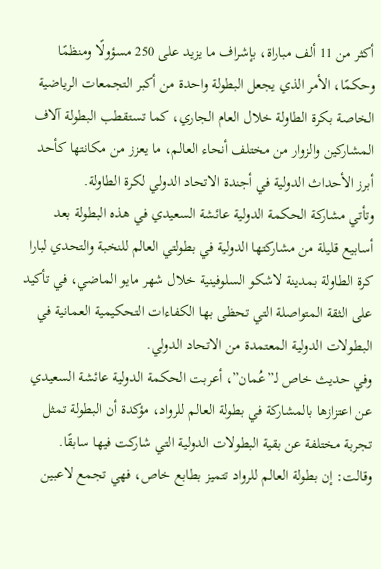أكثر من 11 ألف مباراة، بإشراف ما يزيد على 250 مسؤولًا ومنظمًا وحكمًا، الأمر الذي يجعل البطولة واحدة من أكبر التجمعات الرياضية الخاصة بكرة الطاولة خلال العام الجاري، كما تستقطب البطولة آلاف المشاركين والزوار من مختلف أنحاء العالم، ما يعزز من مكانتها كأحد أبرز الأحداث الدولية في أجندة الاتحاد الدولي لكرة الطاولة.
وتأتي مشاركة الحكمة الدولية عائشة السعيدي في هذه البطولة بعد أسابيع قليلة من مشاركتها الدولية في بطولتي العالم للنخبة والتحدي لبارا كرة الطاولة بمدينة لاشكو السلوفينية خلال شهر مايو الماضي، في تأكيد على الثقة المتواصلة التي تحظى بها الكفاءات التحكيمية العمانية في البطولات الدولية المعتمدة من الاتحاد الدولي.
وفي حديث خاص لـ”عُمان”، أعربت الحكمة الدولية عائشة السعيدي عن اعتزازها بالمشاركة في بطولة العالم للرواد، مؤكدة أن البطولة تمثل تجربة مختلفة عن بقية البطولات الدولية التي شاركت فيها سابقًا.
وقالت: إن بطولة العالم للرواد تتميز بطابع خاص، فهي تجمع لاعبين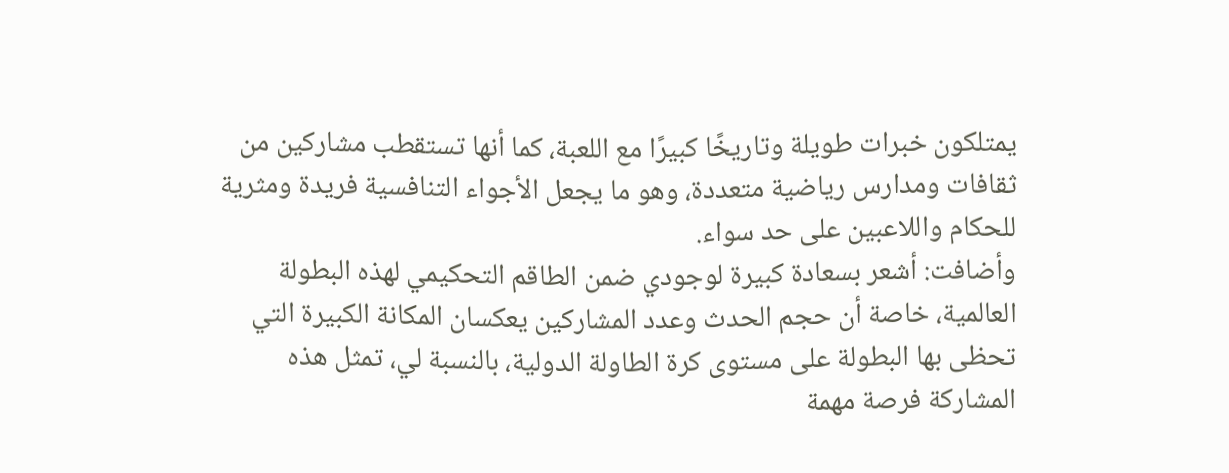يمتلكون خبرات طويلة وتاريخًا كبيرًا مع اللعبة، كما أنها تستقطب مشاركين من ثقافات ومدارس رياضية متعددة، وهو ما يجعل الأجواء التنافسية فريدة ومثرية للحكام واللاعبين على حد سواء.
وأضافت: أشعر بسعادة كبيرة لوجودي ضمن الطاقم التحكيمي لهذه البطولة العالمية، خاصة أن حجم الحدث وعدد المشاركين يعكسان المكانة الكبيرة التي تحظى بها البطولة على مستوى كرة الطاولة الدولية، بالنسبة لي، تمثل هذه المشاركة فرصة مهمة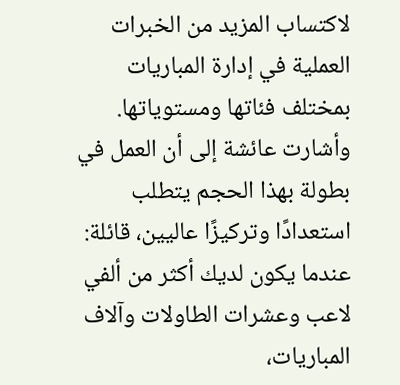لاكتساب المزيد من الخبرات العملية في إدارة المباريات بمختلف فئاتها ومستوياتها.
وأشارت عائشة إلى أن العمل في بطولة بهذا الحجم يتطلب استعدادًا وتركيزًا عاليين، قائلة: عندما يكون لديك أكثر من ألفي لاعب وعشرات الطاولات وآلاف المباريات،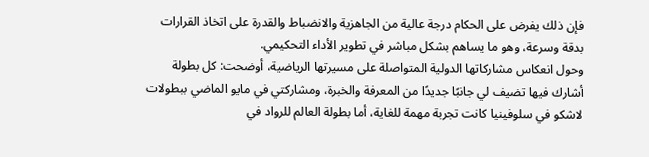فإن ذلك يفرض على الحكام درجة عالية من الجاهزية والانضباط والقدرة على اتخاذ القرارات بدقة وسرعة، وهو ما يساهم بشكل مباشر في تطوير الأداء التحكيمي.
وحول انعكاس مشاركاتها الدولية المتواصلة على مسيرتها الرياضية، أوضحت: كل بطولة أشارك فيها تضيف لي جانبًا جديدًا من المعرفة والخبرة، ومشاركتي في مايو الماضي ببطولات لاشكو في سلوفينيا كانت تجربة مهمة للغاية، أما بطولة العالم للرواد في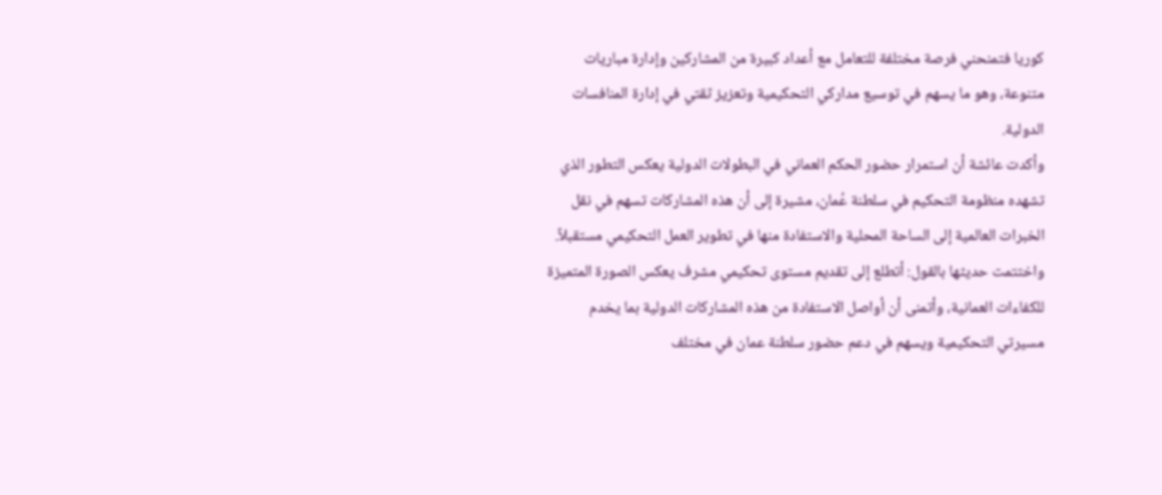كوريا فتمنحني فرصة مختلفة للتعامل مع أعداد كبيرة من المشاركين وإدارة مباريات متنوعة، وهو ما يسهم في توسيع مداركي التحكيمية وتعزيز ثقتي في إدارة المنافسات الدولية.
وأكدت عائشة أن استمرار حضور الحكم العماني في البطولات الدولية يعكس التطور الذي تشهده منظومة التحكيم في سلطنة عُمان، مشيرة إلى أن هذه المشاركات تسهم في نقل الخبرات العالمية إلى الساحة المحلية والاستفادة منها في تطوير العمل التحكيمي مستقبلاً.
واختتمت حديثها بالقول: أتطلع إلى تقديم مستوى تحكيمي مشرف يعكس الصورة المتميزة للكفاءات العمانية، وأتمنى أن أواصل الاستفادة من هذه المشاركات الدولية بما يخدم مسيرتي التحكيمية ويسهم في دعم حضور سلطنة عمان في مختلف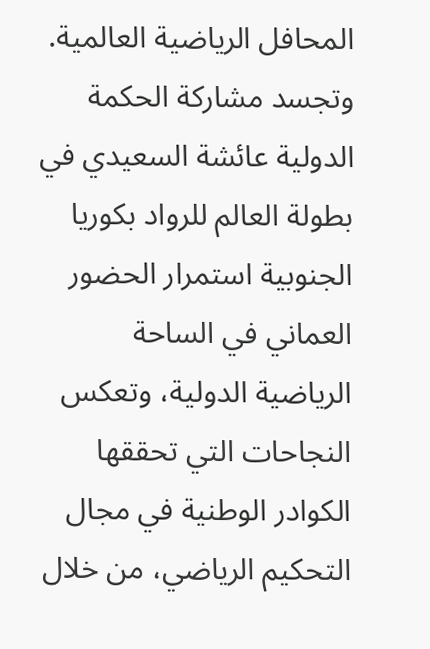المحافل الرياضية العالمية.
وتجسد مشاركة الحكمة الدولية عائشة السعيدي في بطولة العالم للرواد بكوريا الجنوبية استمرار الحضور العماني في الساحة الرياضية الدولية، وتعكس النجاحات التي تحققها الكوادر الوطنية في مجال التحكيم الرياضي، من خلال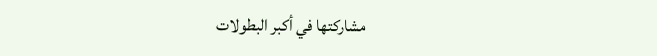مشاركتها في أكبر البطولات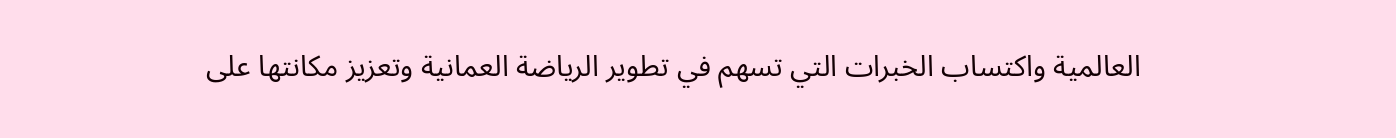العالمية واكتساب الخبرات التي تسهم في تطوير الرياضة العمانية وتعزيز مكانتها على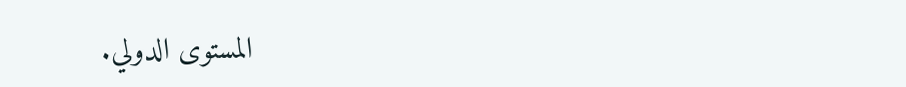المستوى الدولي.